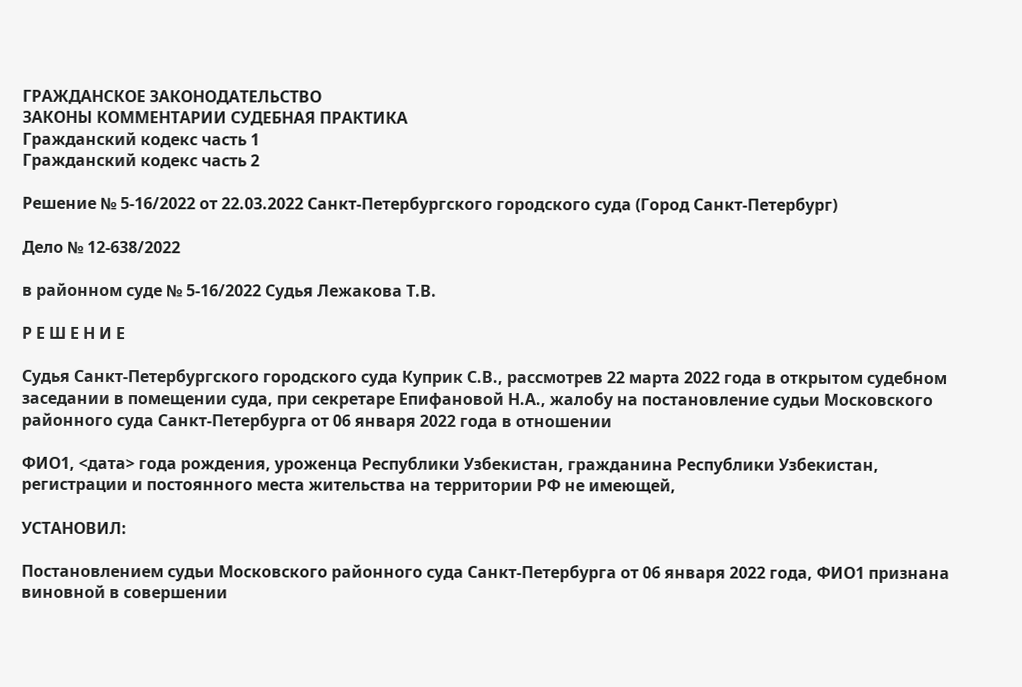ГРАЖДАНСКОЕ ЗАКОНОДАТЕЛЬСТВО
ЗАКОНЫ КОММЕНТАРИИ СУДЕБНАЯ ПРАКТИКА
Гражданский кодекс часть 1
Гражданский кодекс часть 2

Решение № 5-16/2022 от 22.03.2022 Санкт-Петербургского городского суда (Город Санкт-Петербург)

Дело № 12-638/2022

в районном суде № 5-16/2022 Судья Лежакова Т.В.

Р Е Ш Е Н И Е

Судья Санкт-Петербургского городского суда Куприк С.В., рассмотрев 22 марта 2022 года в открытом судебном заседании в помещении суда, при секретаре Епифановой Н.А., жалобу на постановление судьи Московского районного суда Санкт-Петербурга от 06 января 2022 года в отношении

ФИО1, <дата> года рождения, уроженца Республики Узбекистан, гражданина Республики Узбекистан, регистрации и постоянного места жительства на территории РФ не имеющей,

УСТАНОВИЛ:

Постановлением судьи Московского районного суда Санкт-Петербурга от 06 января 2022 года, ФИО1 признана виновной в совершении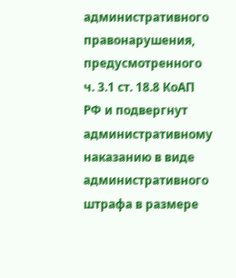административного правонарушения, предусмотренного ч. 3.1 ст. 18.8 КоАП РФ и подвергнут административному наказанию в виде административного штрафа в размере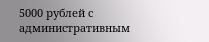5000 рублей с административным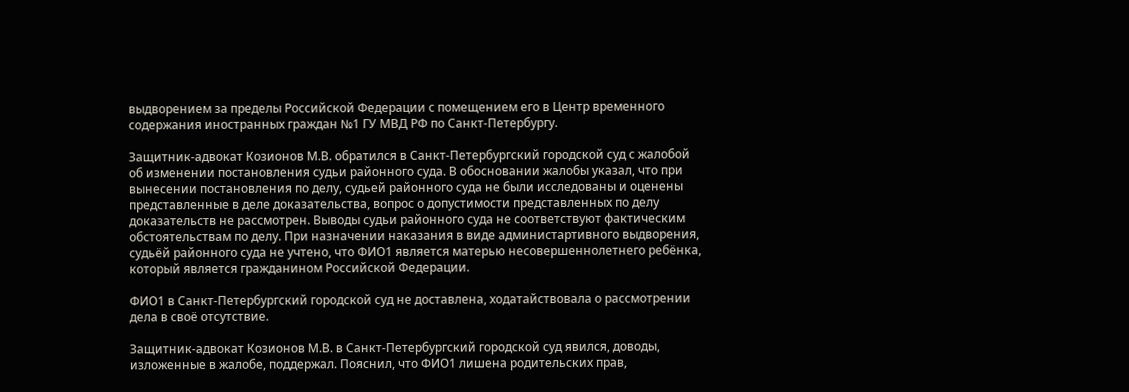выдворением за пределы Российской Федерации с помещением его в Центр временного содержания иностранных граждан №1 ГУ МВД РФ по Санкт-Петербургу.

Защитник-адвокат Козионов М.В. обратился в Санкт-Петербургский городской суд с жалобой об изменении постановления судьи районного суда. В обосновании жалобы указал, что при вынесении постановления по делу, судьей районного суда не были исследованы и оценены представленные в деле доказательства, вопрос о допустимости представленных по делу доказательств не рассмотрен. Выводы судьи районного суда не соответствуют фактическим обстоятельствам по делу. При назначении наказания в виде администартивного выдворения, судьёй районного суда не учтено, что ФИО1 является матерью несовершеннолетнего ребёнка, который является гражданином Российской Федерации.

ФИО1 в Санкт-Петербургский городской суд не доставлена, ходатайствовала о рассмотрении дела в своё отсутствие.

Защитник-адвокат Козионов М.В. в Санкт-Петербургский городской суд явился, доводы, изложенные в жалобе, поддержал. Пояснил, что ФИО1 лишена родительских прав,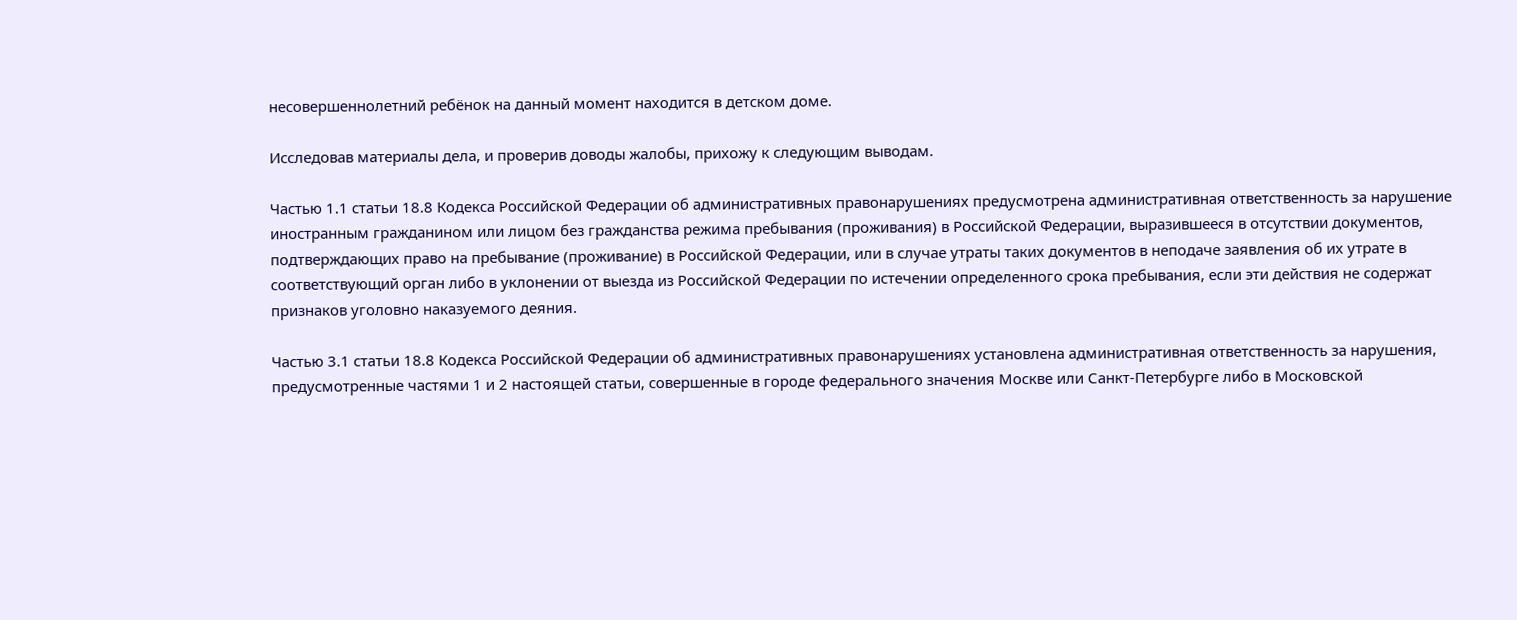несовершеннолетний ребёнок на данный момент находится в детском доме.

Исследовав материалы дела, и проверив доводы жалобы, прихожу к следующим выводам.

Частью 1.1 статьи 18.8 Кодекса Российской Федерации об административных правонарушениях предусмотрена административная ответственность за нарушение иностранным гражданином или лицом без гражданства режима пребывания (проживания) в Российской Федерации, выразившееся в отсутствии документов, подтверждающих право на пребывание (проживание) в Российской Федерации, или в случае утраты таких документов в неподаче заявления об их утрате в соответствующий орган либо в уклонении от выезда из Российской Федерации по истечении определенного срока пребывания, если эти действия не содержат признаков уголовно наказуемого деяния.

Частью 3.1 статьи 18.8 Кодекса Российской Федерации об административных правонарушениях установлена административная ответственность за нарушения, предусмотренные частями 1 и 2 настоящей статьи, совершенные в городе федерального значения Москве или Санкт-Петербурге либо в Московской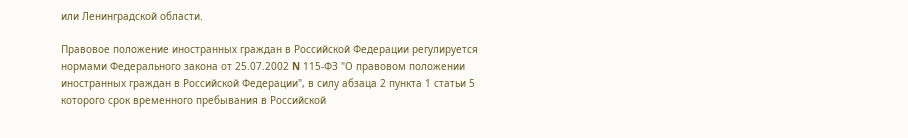или Ленинградской области.

Правовое положение иностранных граждан в Российской Федерации регулируется нормами Федерального закона от 25.07.2002 N 115-ФЗ "О правовом положении иностранных граждан в Российской Федерации", в силу абзаца 2 пункта 1 статьи 5 которого срок временного пребывания в Российской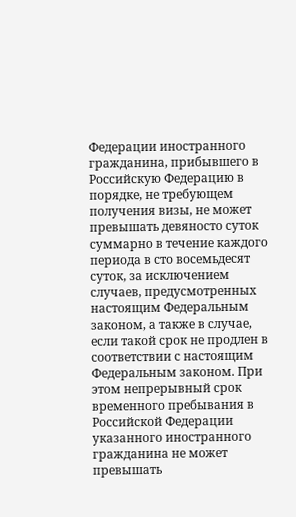Федерации иностранного гражданина, прибывшего в Российскую Федерацию в порядке, не требующем получения визы, не может превышать девяносто суток суммарно в течение каждого периода в сто восемьдесят суток, за исключением случаев, предусмотренных настоящим Федеральным законом, а также в случае, если такой срок не продлен в соответствии с настоящим Федеральным законом. При этом непрерывный срок временного пребывания в Российской Федерации указанного иностранного гражданина не может превышать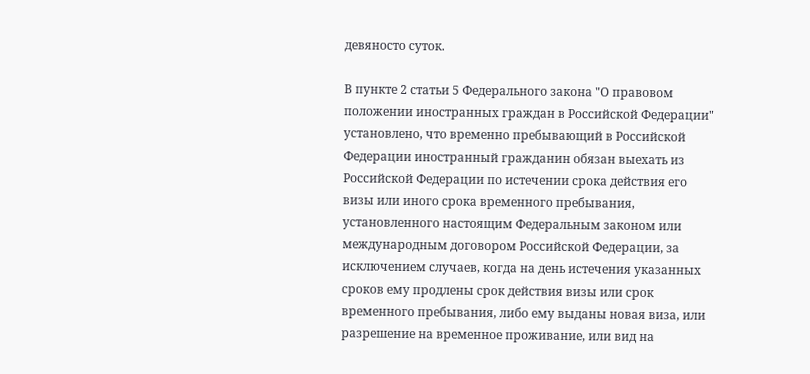девяносто суток.

В пункте 2 статьи 5 Федерального закона "О правовом положении иностранных граждан в Российской Федерации" установлено, что временно пребывающий в Российской Федерации иностранный гражданин обязан выехать из Российской Федерации по истечении срока действия его визы или иного срока временного пребывания, установленного настоящим Федеральным законом или международным договором Российской Федерации, за исключением случаев, когда на день истечения указанных сроков ему продлены срок действия визы или срок временного пребывания, либо ему выданы новая виза, или разрешение на временное проживание, или вид на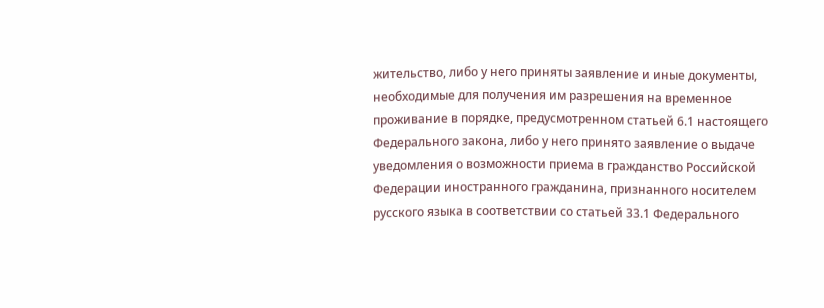жительство, либо у него приняты заявление и иные документы, необходимые для получения им разрешения на временное проживание в порядке, предусмотренном статьей 6.1 настоящего Федерального закона, либо у него принято заявление о выдаче уведомления о возможности приема в гражданство Российской Федерации иностранного гражданина, признанного носителем русского языка в соответствии со статьей 33.1 Федерального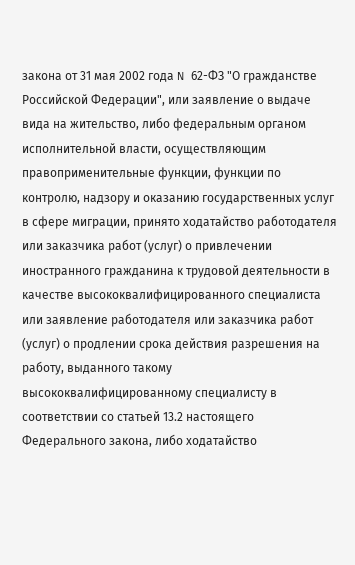закона от 31 мая 2002 года N 62-ФЗ "О гражданстве Российской Федерации", или заявление о выдаче вида на жительство, либо федеральным органом исполнительной власти, осуществляющим правоприменительные функции, функции по контролю, надзору и оказанию государственных услуг в сфере миграции, принято ходатайство работодателя или заказчика работ (услуг) о привлечении иностранного гражданина к трудовой деятельности в качестве высококвалифицированного специалиста или заявление работодателя или заказчика работ (услуг) о продлении срока действия разрешения на работу, выданного такому высококвалифицированному специалисту в соответствии со статьей 13.2 настоящего Федерального закона, либо ходатайство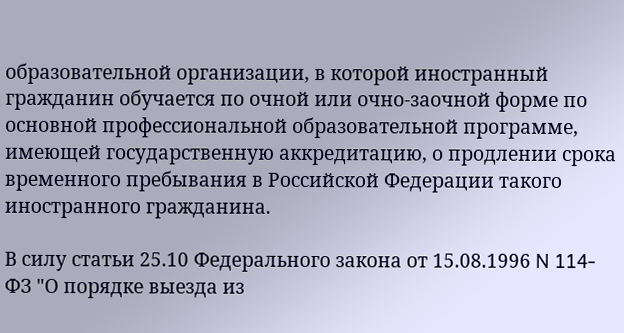образовательной организации, в которой иностранный гражданин обучается по очной или очно-заочной форме по основной профессиональной образовательной программе, имеющей государственную аккредитацию, о продлении срока временного пребывания в Российской Федерации такого иностранного гражданина.

В силу статьи 25.10 Федерального закона от 15.08.1996 N 114-ФЗ "О порядке выезда из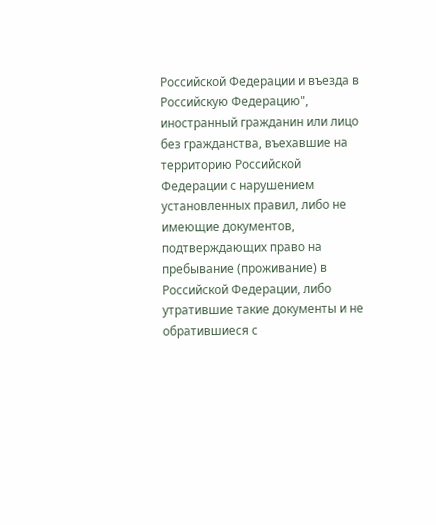Российской Федерации и въезда в Российскую Федерацию", иностранный гражданин или лицо без гражданства, въехавшие на территорию Российской Федерации с нарушением установленных правил, либо не имеющие документов, подтверждающих право на пребывание (проживание) в Российской Федерации, либо утратившие такие документы и не обратившиеся с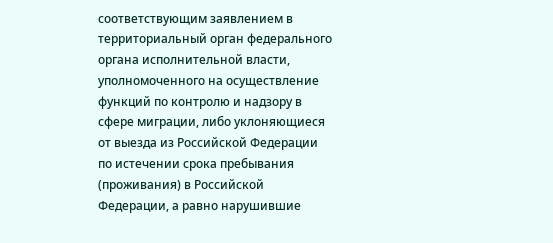соответствующим заявлением в территориальный орган федерального органа исполнительной власти, уполномоченного на осуществление функций по контролю и надзору в сфере миграции, либо уклоняющиеся от выезда из Российской Федерации по истечении срока пребывания (проживания) в Российской Федерации, а равно нарушившие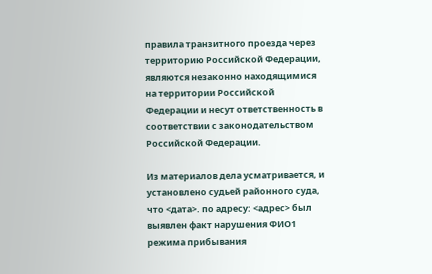правила транзитного проезда через территорию Российской Федерации, являются незаконно находящимися на территории Российской Федерации и несут ответственность в соответствии с законодательством Российской Федерации.

Из материалов дела усматривается, и установлено судьей районного суда, что <дата>. по адресу: <адрес> был выявлен факт нарушения ФИО1 режима прибывания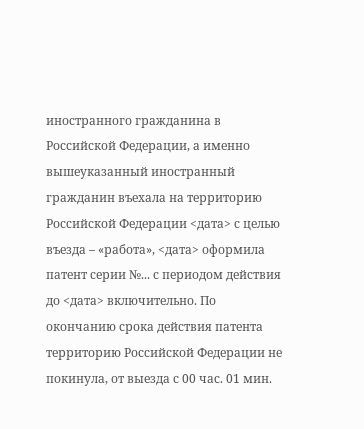иностранного гражданина в Российской Федерации, а именно вышеуказанный иностранный гражданин въехала на территорию Российской Федерации <дата> с целью въезда – «работа», <дата> оформила патент серии №... с периодом действия до <дата> включительно. По окончанию срока действия патента территорию Российской Федерации не покинула, от выезда с 00 час. 01 мин.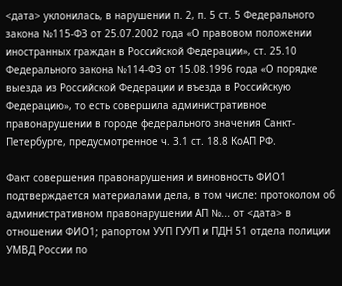<дата> уклонилась, в нарушении п. 2, п. 5 ст. 5 Федерального закона №115-ФЗ от 25.07.2002 года «О правовом положении иностранных граждан в Российской Федерации», ст. 25.10 Федерального закона №114-ФЗ от 15.08.1996 года «О порядке выезда из Российской Федерации и въезда в Российскую Федерацию», то есть совершила административное правонарушении в городе федерального значения Санкт-Петербурге, предусмотренное ч. 3.1 ст. 18.8 КоАП РФ.

Факт совершения правонарушения и виновность ФИО1 подтверждается материалами дела, в том числе: протоколом об административном правонарушении АП №... от <дата> в отношении ФИО1; рапортом УУП ГУУП и ПДН 51 отдела полиции УМВД России по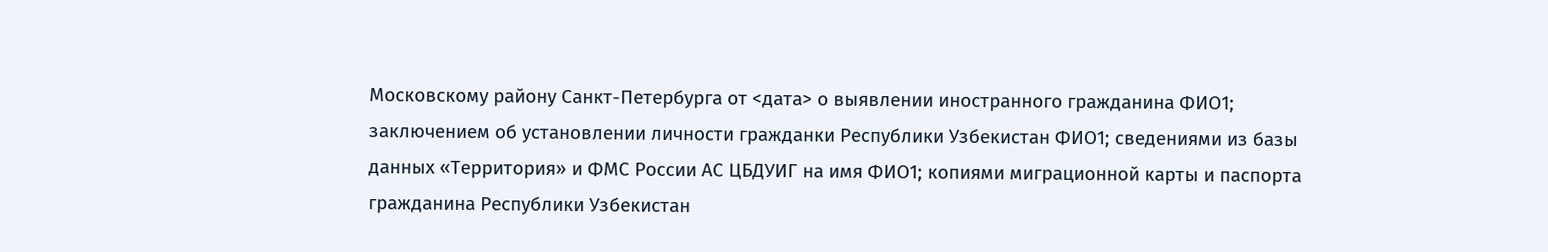Московскому району Санкт-Петербурга от <дата> о выявлении иностранного гражданина ФИО1; заключением об установлении личности гражданки Республики Узбекистан ФИО1; сведениями из базы данных «Территория» и ФМС России АС ЦБДУИГ на имя ФИО1; копиями миграционной карты и паспорта гражданина Республики Узбекистан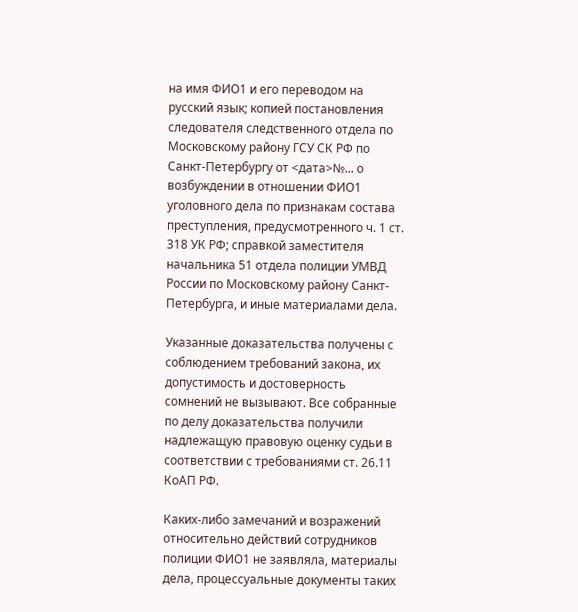на имя ФИО1 и его переводом на русский язык; копией постановления следователя следственного отдела по Московскому району ГСУ СК РФ по Санкт-Петербургу от <дата>№... о возбуждении в отношении ФИО1 уголовного дела по признакам состава преступления, предусмотренного ч. 1 ст. 318 УК РФ; справкой заместителя начальника 51 отдела полиции УМВД России по Московскому району Санкт-Петербурга, и иные материалами дела.

Указанные доказательства получены с соблюдением требований закона, их допустимость и достоверность сомнений не вызывают. Все собранные по делу доказательства получили надлежащую правовую оценку судьи в соответствии с требованиями ст. 26.11 КоАП РФ.

Каких-либо замечаний и возражений относительно действий сотрудников полиции ФИО1 не заявляла, материалы дела, процессуальные документы таких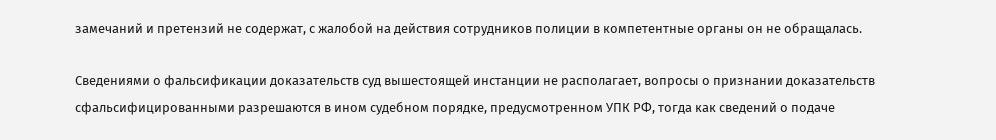замечаний и претензий не содержат, с жалобой на действия сотрудников полиции в компетентные органы он не обращалась.

Сведениями о фальсификации доказательств суд вышестоящей инстанции не располагает, вопросы о признании доказательств сфальсифицированными разрешаются в ином судебном порядке, предусмотренном УПК РФ, тогда как сведений о подаче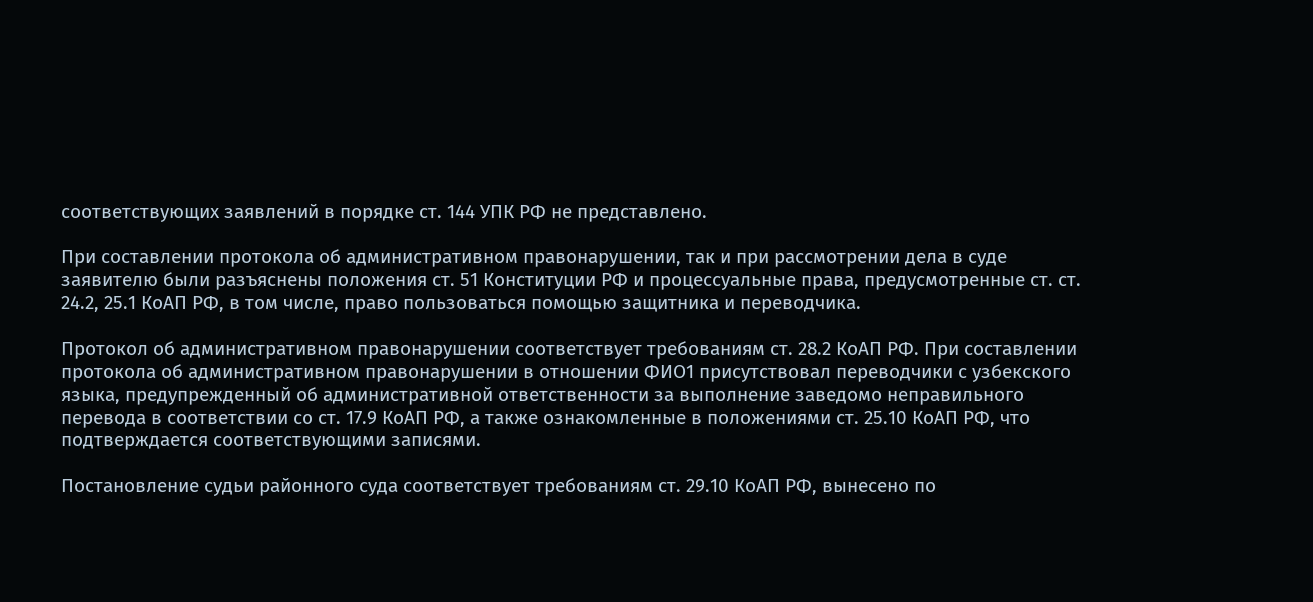соответствующих заявлений в порядке ст. 144 УПК РФ не представлено.

При составлении протокола об административном правонарушении, так и при рассмотрении дела в суде заявителю были разъяснены положения ст. 51 Конституции РФ и процессуальные права, предусмотренные ст. ст. 24.2, 25.1 КоАП РФ, в том числе, право пользоваться помощью защитника и переводчика.

Протокол об административном правонарушении соответствует требованиям ст. 28.2 КоАП РФ. При составлении протокола об административном правонарушении в отношении ФИО1 присутствовал переводчики с узбекского языка, предупрежденный об административной ответственности за выполнение заведомо неправильного перевода в соответствии со ст. 17.9 КоАП РФ, а также ознакомленные в положениями ст. 25.10 КоАП РФ, что подтверждается соответствующими записями.

Постановление судьи районного суда соответствует требованиям ст. 29.10 КоАП РФ, вынесено по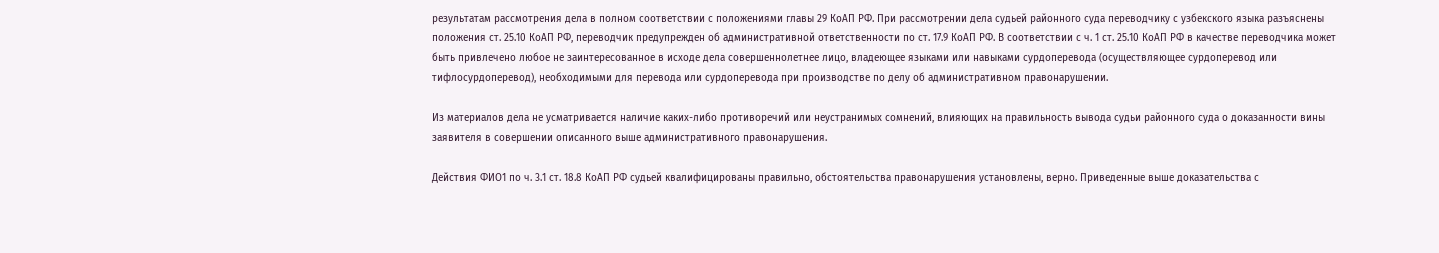результатам рассмотрения дела в полном соответствии с положениями главы 29 КоАП РФ. При рассмотрении дела судьей районного суда переводчику с узбекского языка разъяснены положения ст. 25.10 КоАП РФ, переводчик предупрежден об административной ответственности по ст. 17.9 КоАП РФ. В соответствии с ч. 1 ст. 25.10 КоАП РФ в качестве переводчика может быть привлечено любое не заинтересованное в исходе дела совершеннолетнее лицо, владеющее языками или навыками сурдоперевода (осуществляющее сурдоперевод или тифлосурдоперевод), необходимыми для перевода или сурдоперевода при производстве по делу об административном правонарушении.

Из материалов дела не усматривается наличие каких-либо противоречий или неустранимых сомнений, влияющих на правильность вывода судьи районного суда о доказанности вины заявителя в совершении описанного выше административного правонарушения.

Действия ФИО1 по ч. 3.1 ст. 18.8 КоАП РФ судьей квалифицированы правильно, обстоятельства правонарушения установлены, верно. Приведенные выше доказательства с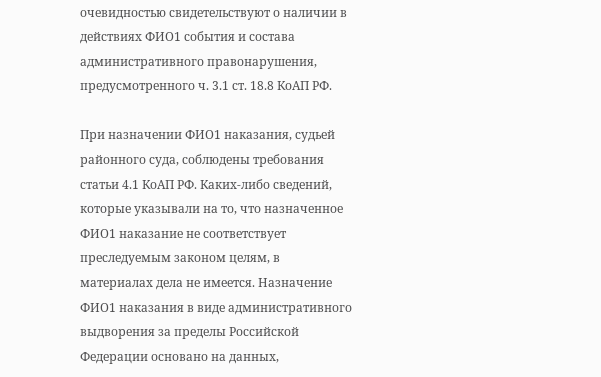очевидностью свидетельствуют о наличии в действиях ФИО1 события и состава административного правонарушения, предусмотренного ч. 3.1 ст. 18.8 КоАП РФ.

При назначении ФИО1 наказания, судьей районного суда, соблюдены требования статьи 4.1 КоАП РФ. Каких-либо сведений, которые указывали на то, что назначенное ФИО1 наказание не соответствует преследуемым законом целям, в материалах дела не имеется. Назначение ФИО1 наказания в виде административного выдворения за пределы Российской Федерации основано на данных,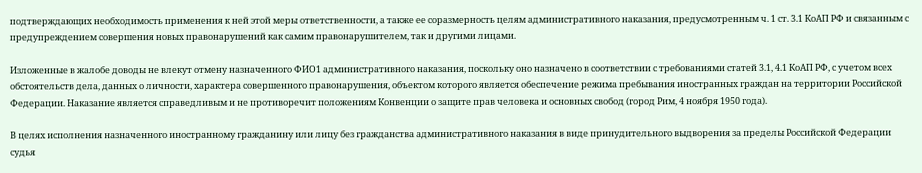подтверждающих необходимость применения к ней этой меры ответственности, а также ее соразмерность целям административного наказания, предусмотренным ч. 1 ст. 3.1 КоАП РФ и связанным с предупреждением совершения новых правонарушений как самим правонарушителем, так и другими лицами.

Изложенные в жалобе доводы не влекут отмену назначенного ФИО1 административного наказания, поскольку оно назначено в соответствии с требованиями статей 3.1, 4.1 КоАП РФ, с учетом всех обстоятельств дела, данных о личности, характера совершенного правонарушения, объектом которого является обеспечение режима пребывания иностранных граждан на территории Российской Федерации. Наказание является справедливым и не противоречит положениям Конвенции о защите прав человека и основных свобод (город Рим, 4 ноября 1950 года).

В целях исполнения назначенного иностранному гражданину или лицу без гражданства административного наказания в виде принудительного выдворения за пределы Российской Федерации судья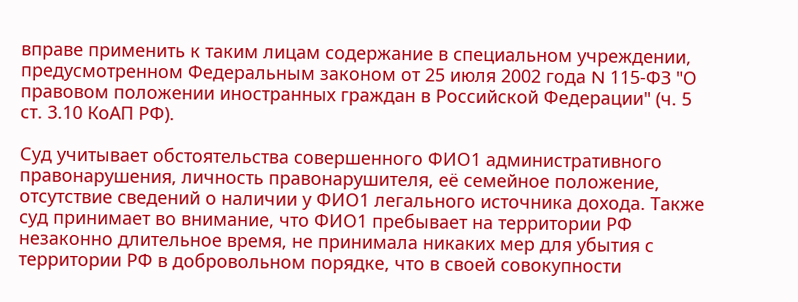вправе применить к таким лицам содержание в специальном учреждении, предусмотренном Федеральным законом от 25 июля 2002 года N 115-ФЗ "О правовом положении иностранных граждан в Российской Федерации" (ч. 5 ст. 3.10 КоАП РФ).

Суд учитывает обстоятельства совершенного ФИО1 административного правонарушения, личность правонарушителя, её семейное положение, отсутствие сведений о наличии у ФИО1 легального источника дохода. Также суд принимает во внимание, что ФИО1 пребывает на территории РФ незаконно длительное время, не принимала никаких мер для убытия с территории РФ в добровольном порядке, что в своей совокупности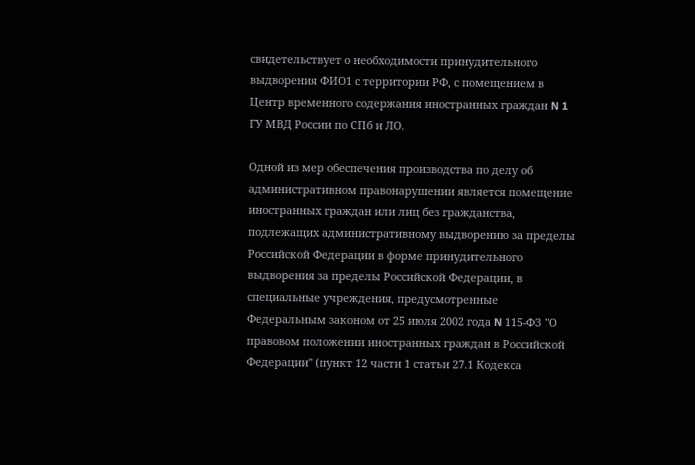свидетельствует о необходимости принудительного выдворения ФИО1 с территории РФ, с помещением в Центр временного содержания иностранных граждан N 1 ГУ МВД России по СПб и ЛО.

Одной из мер обеспечения производства по делу об административном правонарушении является помещение иностранных граждан или лиц без гражданства, подлежащих административному выдворению за пределы Российской Федерации в форме принудительного выдворения за пределы Российской Федерации, в специальные учреждения, предусмотренные Федеральным законом от 25 июля 2002 года N 115-ФЗ "О правовом положении иностранных граждан в Российской Федерации" (пункт 12 части 1 статьи 27.1 Кодекса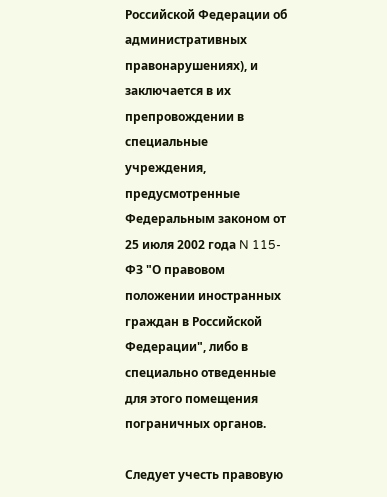Российской Федерации об административных правонарушениях), и заключается в их препровождении в специальные учреждения, предусмотренные Федеральным законом от 25 июля 2002 года N 115-ФЗ "О правовом положении иностранных граждан в Российской Федерации", либо в специально отведенные для этого помещения пограничных органов.

Следует учесть правовую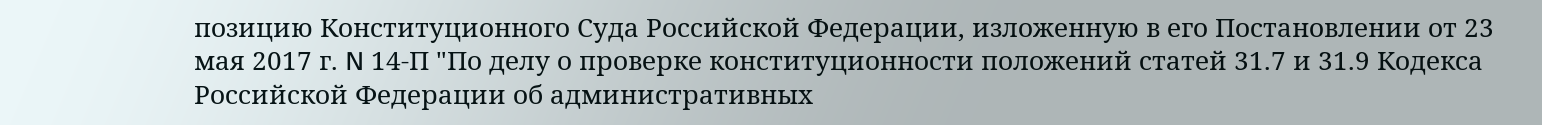позицию Конституционного Суда Российской Федерации, изложенную в его Постановлении от 23 мая 2017 г. N 14-П "По делу о проверке конституционности положений статей 31.7 и 31.9 Кодекса Российской Федерации об административных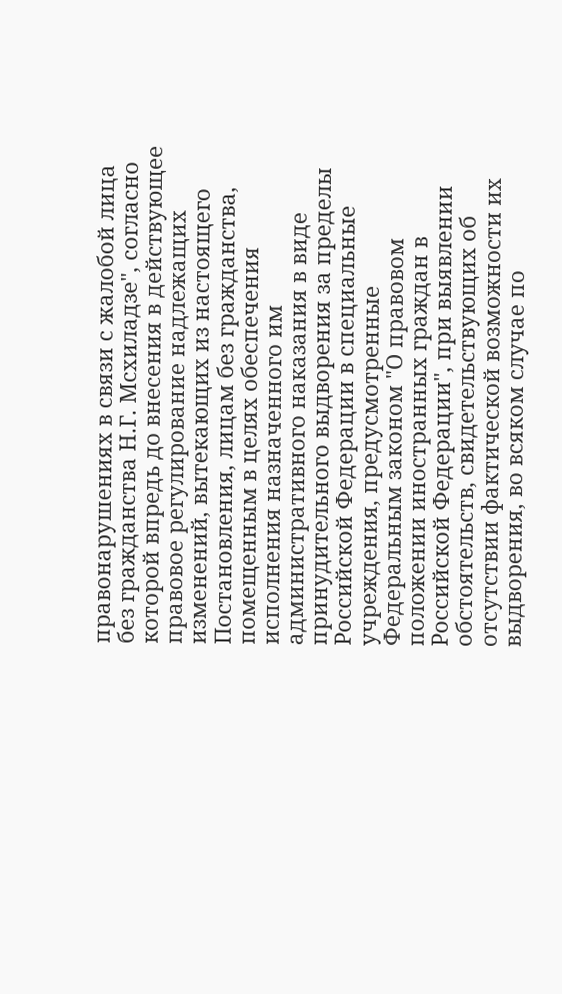правонарушениях в связи с жалобой лица без гражданства Н.Г. Мсхиладзе", согласно которой впредь до внесения в действующее правовое регулирование надлежащих изменений, вытекающих из настоящего Постановления, лицам без гражданства, помещенным в целях обеспечения исполнения назначенного им административного наказания в виде принудительного выдворения за пределы Российской Федерации в специальные учреждения, предусмотренные Федеральным законом "О правовом положении иностранных граждан в Российской Федерации", при выявлении обстоятельств, свидетельствующих об отсутствии фактической возможности их выдворения, во всяком случае по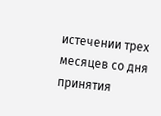истечении трех месяцев со дня принятия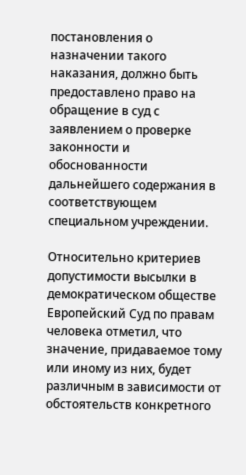постановления о назначении такого наказания, должно быть предоставлено право на обращение в суд с заявлением о проверке законности и обоснованности дальнейшего содержания в соответствующем специальном учреждении.

Относительно критериев допустимости высылки в демократическом обществе Европейский Суд по правам человека отметил, что значение, придаваемое тому или иному из них, будет различным в зависимости от обстоятельств конкретного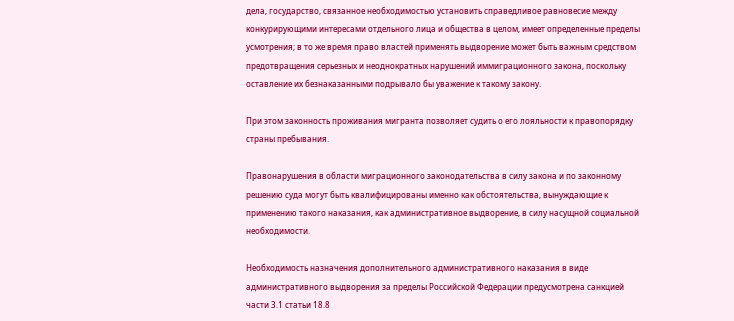дела, государство, связанное необходимостью установить справедливое равновесие между конкурирующими интересами отдельного лица и общества в целом, имеет определенные пределы усмотрения; в то же время право властей применять выдворение может быть важным средством предотвращения серьезных и неоднократных нарушений иммиграционного закона, поскольку оставление их безнаказанными подрывало бы уважение к такому закону.

При этом законность проживания мигранта позволяет судить о его лояльности к правопорядку страны пребывания.

Правонарушения в области миграционного законодательства в силу закона и по законному решению суда могут быть квалифицированы именно как обстоятельства, вынуждающие к применению такого наказания, как административное выдворение, в силу насущной социальной необходимости.

Необходимость назначения дополнительного административного наказания в виде административного выдворения за пределы Российской Федерации предусмотрена санкцией части 3.1 статьи 18.8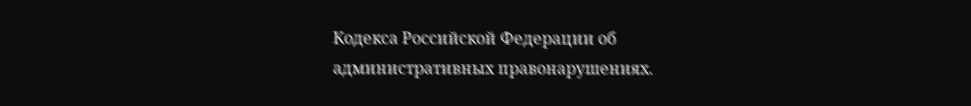Кодекса Российской Федерации об административных правонарушениях.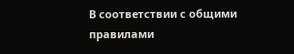В соответствии с общими правилами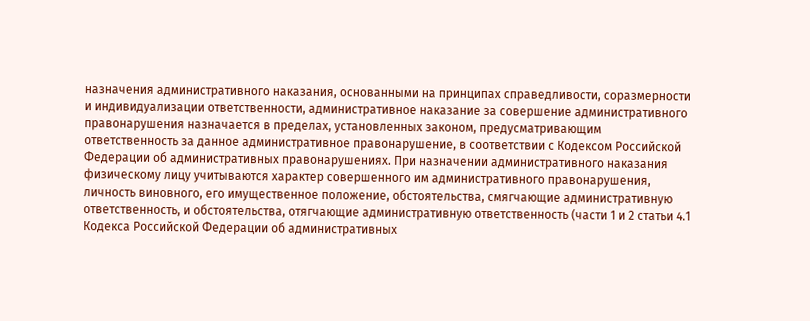назначения административного наказания, основанными на принципах справедливости, соразмерности и индивидуализации ответственности, административное наказание за совершение административного правонарушения назначается в пределах, установленных законом, предусматривающим ответственность за данное административное правонарушение, в соответствии с Кодексом Российской Федерации об административных правонарушениях. При назначении административного наказания физическому лицу учитываются характер совершенного им административного правонарушения, личность виновного, его имущественное положение, обстоятельства, смягчающие административную ответственность, и обстоятельства, отягчающие административную ответственность (части 1 и 2 статьи 4.1 Кодекса Российской Федерации об административных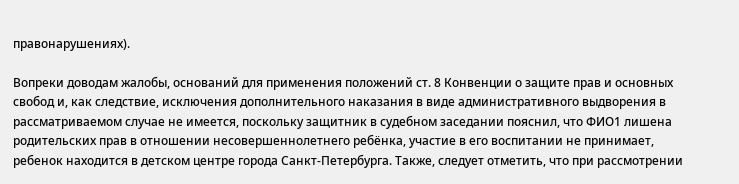правонарушениях).

Вопреки доводам жалобы, оснований для применения положений ст. 8 Конвенции о защите прав и основных свобод и, как следствие, исключения дополнительного наказания в виде административного выдворения в рассматриваемом случае не имеется, поскольку защитник в судебном заседании пояснил, что ФИО1 лишена родительских прав в отношении несовершеннолетнего ребёнка, участие в его воспитании не принимает, ребенок находится в детском центре города Санкт-Петербурга. Также, следует отметить, что при рассмотрении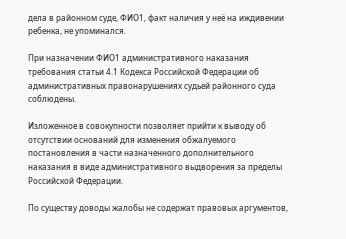дела в районном суде, ФИО1, факт наличия у неё на иждивении ребенка, не упоминался.

При назначении ФИО1 административного наказания требования статьи 4.1 Кодекса Российской Федерации об административных правонарушениях судьей районного суда соблюдены.

Изложенное в совокупности позволяет прийти к выводу об отсутствии оснований для изменения обжалуемого постановления в части назначенного дополнительного наказания в виде административного выдворения за пределы Российской Федерации.

По существу доводы жалобы не содержат правовых аргументов,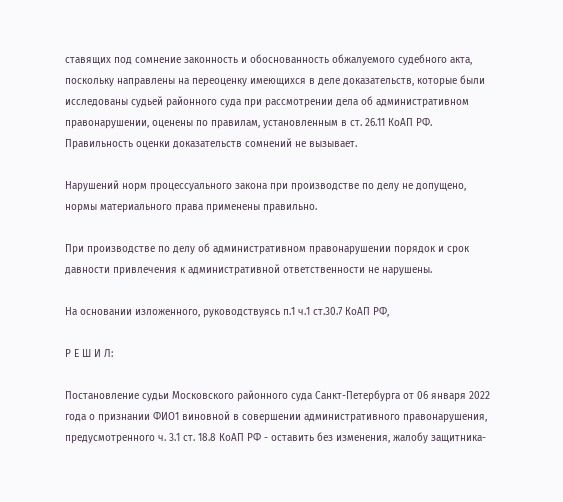ставящих под сомнение законность и обоснованность обжалуемого судебного акта, поскольку направлены на переоценку имеющихся в деле доказательств, которые были исследованы судьей районного суда при рассмотрении дела об административном правонарушении, оценены по правилам, установленным в ст. 26.11 КоАП РФ. Правильность оценки доказательств сомнений не вызывает.

Нарушений норм процессуального закона при производстве по делу не допущено, нормы материального права применены правильно.

При производстве по делу об административном правонарушении порядок и срок давности привлечения к административной ответственности не нарушены.

На основании изложенного, руководствуясь п.1 ч.1 ст.30.7 КоАП РФ,

Р Е Ш И Л:

Постановление судьи Московского районного суда Санкт-Петербурга от 06 января 2022 года о признании ФИО1 виновной в совершении административного правонарушения, предусмотренного ч. 3.1 ст. 18.8 КоАП РФ - оставить без изменения, жалобу защитника-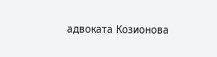адвоката Козионова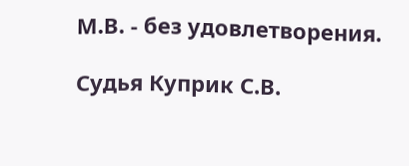М.В. - без удовлетворения.

Судья Куприк С.В.